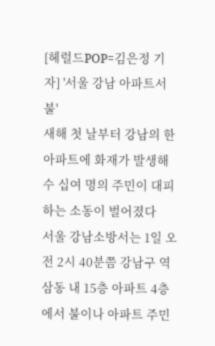[헤럴드POP=김은정 기자] '서울 강남 아파트서 불'
새해 첫 날부터 강남의 한 아파트에 화재가 발생해 수 십여 명의 주민이 대피하는 소동이 벌어졌다
서울 강남소방서는 1일 오전 2시 40분쯤 강남구 역삼동 내 15층 아파트 4층에서 불이나 아파트 주민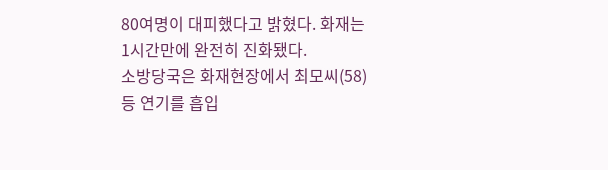80여명이 대피했다고 밝혔다. 화재는 1시간만에 완전히 진화됐다.
소방당국은 화재현장에서 최모씨(58) 등 연기를 흡입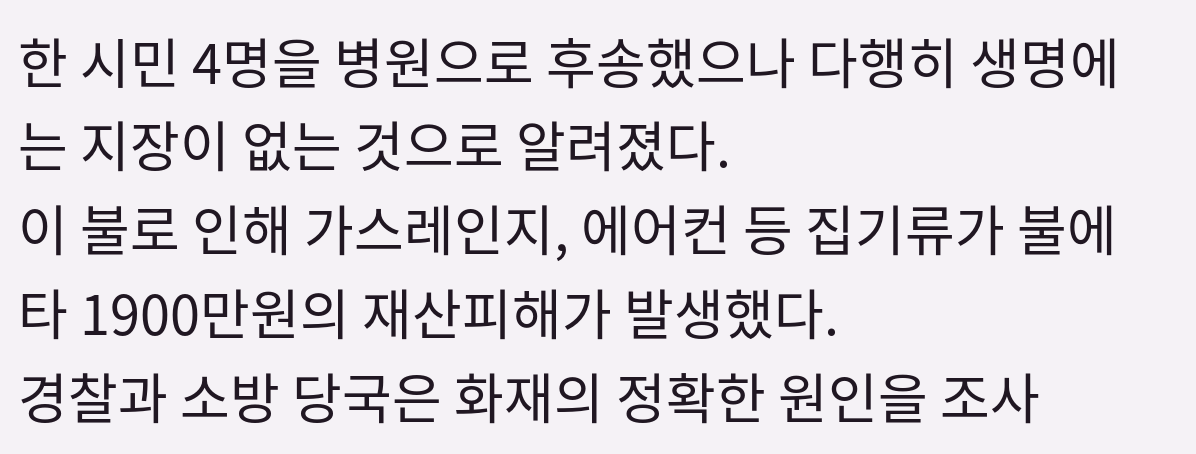한 시민 4명을 병원으로 후송했으나 다행히 생명에는 지장이 없는 것으로 알려졌다.
이 불로 인해 가스레인지, 에어컨 등 집기류가 불에 타 1900만원의 재산피해가 발생했다.
경찰과 소방 당국은 화재의 정확한 원인을 조사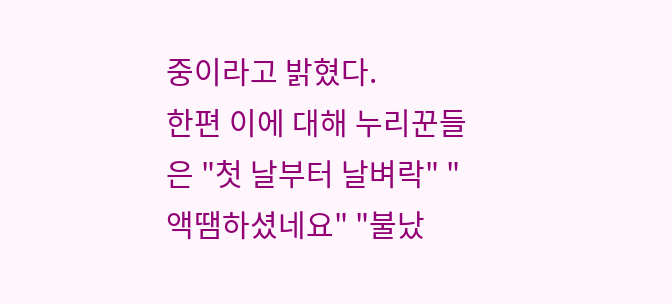중이라고 밝혔다.
한편 이에 대해 누리꾼들은 "첫 날부터 날벼락" "액땜하셨네요" "불났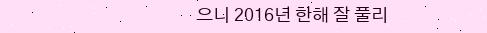으니 2016년 한해 잘 풀리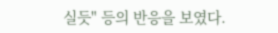실듯" 등의 반응을 보였다.